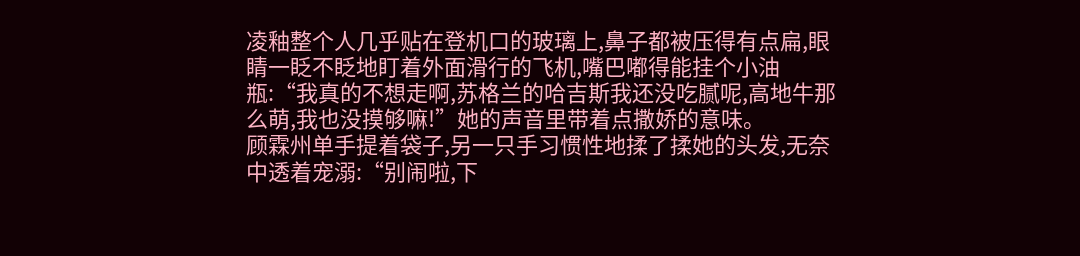凌釉整个人几乎贴在登机口的玻璃上,鼻子都被压得有点扁,眼睛一眨不眨地盯着外面滑行的飞机,嘴巴嘟得能挂个小油瓶:“我真的不想走啊,苏格兰的哈吉斯我还没吃腻呢,高地牛那么萌,我也没摸够嘛!”她的声音里带着点撒娇的意味。
顾霖州单手提着袋子,另一只手习惯性地揉了揉她的头发,无奈中透着宠溺:“别闹啦,下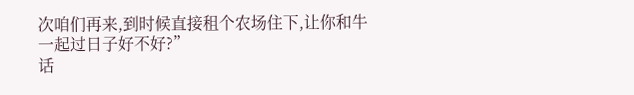次咱们再来,到时候直接租个农场住下,让你和牛一起过日子好不好?”
话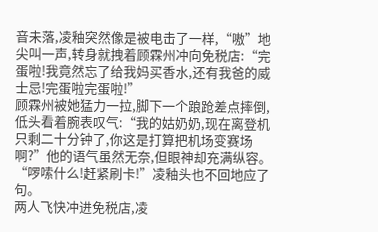音未落,凌釉突然像是被电击了一样,“嗷”地尖叫一声,转身就拽着顾霖州冲向免税店:“完蛋啦!我竟然忘了给我妈买香水,还有我爸的威士忌!完蛋啦完蛋啦!”
顾霖州被她猛力一拉,脚下一个踉跄差点摔倒,低头看着腕表叹气:“我的姑奶奶,现在离登机只剩二十分钟了,你这是打算把机场变赛场啊?”他的语气虽然无奈,但眼神却充满纵容。
“啰嗦什么!赶紧刷卡!”凌釉头也不回地应了句。
两人飞快冲进免税店,凌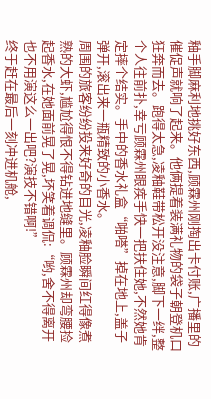釉手脚麻利地挑好东西,顾霖州刚掏出卡付账,广播里的催促声就响了起来。他俩提着装满礼物的袋子朝登机口狂奔而去。跑得太急,凌釉鞋带松开没注意,脚下一绊,整个人往前扑,幸亏顾霖州眼疾手快一把扶住她,不然她肯定摔个结实。手中的香水礼盒“啪嗒”掉在地上,盖子弹开,滚出来一瓶精致的小香水。
周围的旅客纷纷投来好奇的目光,凌釉脸瞬间红得像煮熟的大虾,尴尬得恨不得钻进地缝里。顾霖州却弯腰捡起香水,在她面前晃了晃,坏笑着调侃:“哟,舍不得离开也不用演这么一出吧?演技不错啊!”
终于赶在最后一刻冲进机舱,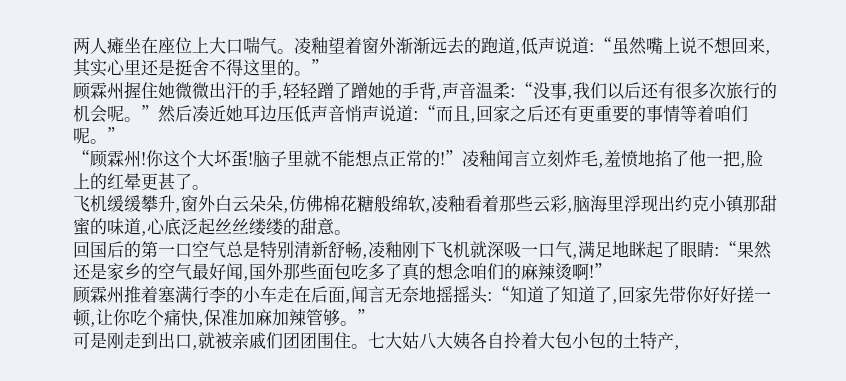两人瘫坐在座位上大口喘气。凌釉望着窗外渐渐远去的跑道,低声说道:“虽然嘴上说不想回来,其实心里还是挺舍不得这里的。”
顾霖州握住她微微出汗的手,轻轻蹭了蹭她的手背,声音温柔:“没事,我们以后还有很多次旅行的机会呢。”然后凑近她耳边压低声音悄声说道:“而且,回家之后还有更重要的事情等着咱们呢。”
“顾霖州!你这个大坏蛋!脑子里就不能想点正常的!”凌釉闻言立刻炸毛,羞愤地掐了他一把,脸上的红晕更甚了。
飞机缓缓攀升,窗外白云朵朵,仿佛棉花糖般绵软,凌釉看着那些云彩,脑海里浮现出约克小镇那甜蜜的味道,心底泛起丝丝缕缕的甜意。
回国后的第一口空气总是特别清新舒畅,凌釉刚下飞机就深吸一口气,满足地眯起了眼睛:“果然还是家乡的空气最好闻,国外那些面包吃多了真的想念咱们的麻辣烫啊!”
顾霖州推着塞满行李的小车走在后面,闻言无奈地摇摇头:“知道了知道了,回家先带你好好搓一顿,让你吃个痛快,保准加麻加辣管够。”
可是刚走到出口,就被亲戚们团团围住。七大姑八大姨各自拎着大包小包的土特产,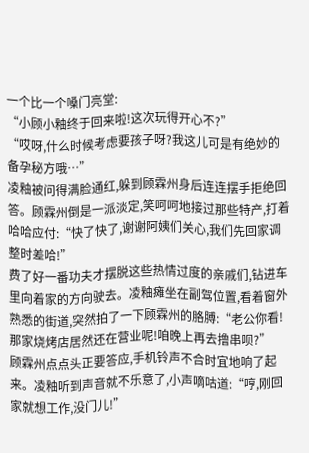一个比一个嗓门亮堂:
“小顾小釉终于回来啦!这次玩得开心不?”
“哎呀,什么时候考虑要孩子呀?我这儿可是有绝妙的备孕秘方哦…”
凌釉被问得满脸通红,躲到顾霖州身后连连摆手拒绝回答。顾霖州倒是一派淡定,笑呵呵地接过那些特产,打着哈哈应付:“快了快了,谢谢阿姨们关心,我们先回家调整时差哈!”
费了好一番功夫才摆脱这些热情过度的亲戚们,钻进车里向着家的方向驶去。凌釉瘫坐在副驾位置,看着窗外熟悉的街道,突然拍了一下顾霖州的胳膊:“老公你看!那家烧烤店居然还在营业呢!咱晚上再去撸串呗?”
顾霖州点点头正要答应,手机铃声不合时宜地响了起来。凌釉听到声音就不乐意了,小声嘀咕道:“哼,刚回家就想工作,没门儿!”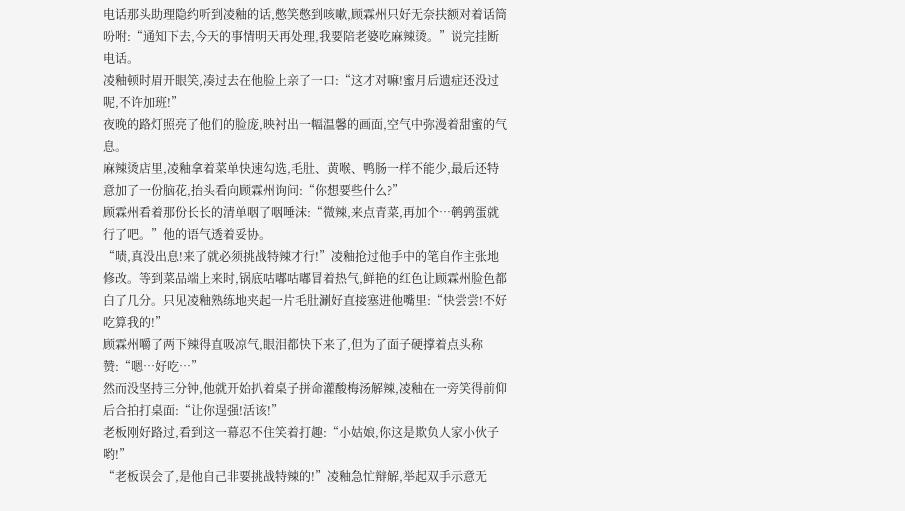电话那头助理隐约听到凌釉的话,憋笑憋到咳嗽,顾霖州只好无奈扶额对着话筒吩咐:“通知下去,今天的事情明天再处理,我要陪老婆吃麻辣烫。”说完挂断电话。
凌釉顿时眉开眼笑,凑过去在他脸上亲了一口:“这才对嘛!蜜月后遗症还没过呢,不许加班!”
夜晚的路灯照亮了他们的脸庞,映衬出一幅温馨的画面,空气中弥漫着甜蜜的气息。
麻辣烫店里,凌釉拿着菜单快速勾选,毛肚、黄喉、鸭肠一样不能少,最后还特意加了一份脑花,抬头看向顾霖州询问:“你想要些什么?”
顾霖州看着那份长长的清单咽了咽唾沫:“微辣,来点青菜,再加个…鹌鹑蛋就行了吧。”他的语气透着妥协。
“啧,真没出息!来了就必须挑战特辣才行!”凌釉抢过他手中的笔自作主张地修改。等到菜品端上来时,锅底咕嘟咕嘟冒着热气,鲜艳的红色让顾霖州脸色都白了几分。只见凌釉熟练地夹起一片毛肚涮好直接塞进他嘴里:“快尝尝!不好吃算我的!”
顾霖州嚼了两下辣得直吸凉气,眼泪都快下来了,但为了面子硬撑着点头称赞:“嗯…好吃…”
然而没坚持三分钟,他就开始扒着桌子拼命灌酸梅汤解辣,凌釉在一旁笑得前仰后合拍打桌面:“让你逞强!活该!”
老板刚好路过,看到这一幕忍不住笑着打趣:“小姑娘,你这是欺负人家小伙子哟!”
“老板误会了,是他自己非要挑战特辣的!”凌釉急忙辩解,举起双手示意无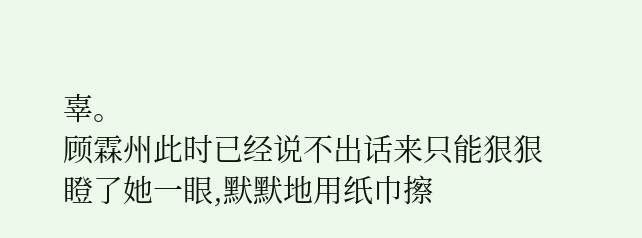辜。
顾霖州此时已经说不出话来只能狠狠瞪了她一眼,默默地用纸巾擦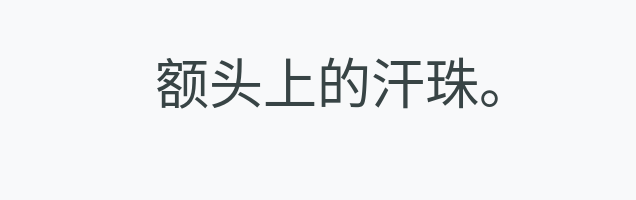额头上的汗珠。